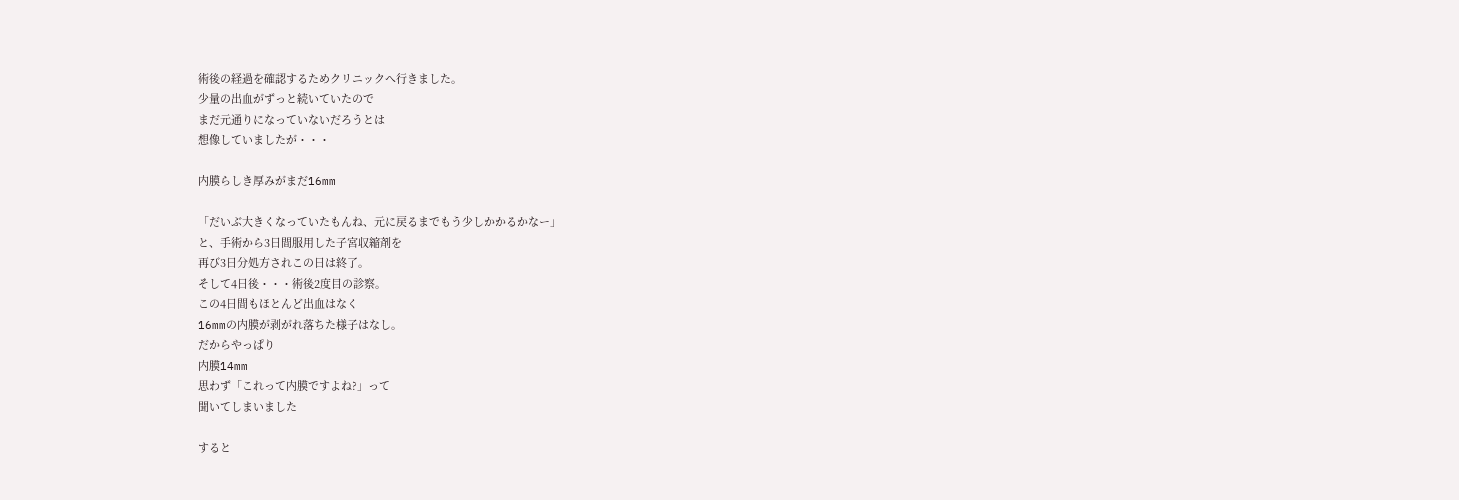術後の経過を確認するためクリニックへ行きました。
少量の出血がずっと続いていたので
まだ元通りになっていないだろうとは
想像していましたが・・・

内膜らしき厚みがまだ16mm

「だいぶ大きくなっていたもんね、元に戻るまでもう少しかかるかなー」
と、手術から3日間服用した子宮収縮剤を
再び3日分処方されこの日は終了。
そして4日後・・・術後2度目の診察。
この4日間もほとんど出血はなく
16mmの内膜が剥がれ落ちた様子はなし。
だからやっぱり
内膜14mm
思わず「これって内膜ですよね?」って
聞いてしまいました

すると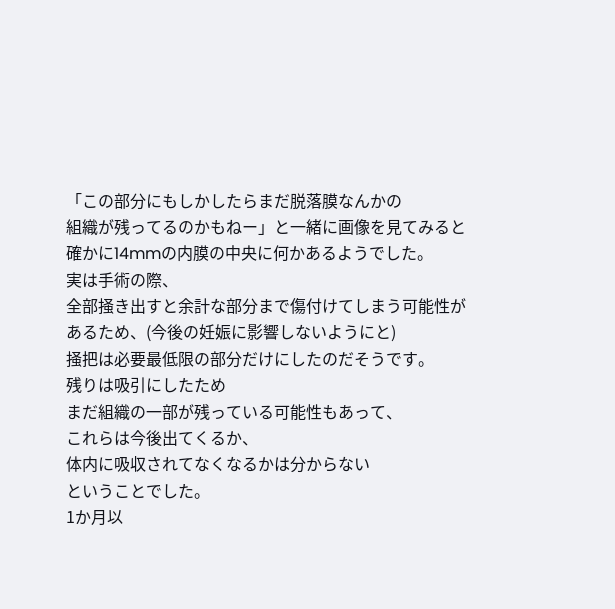「この部分にもしかしたらまだ脱落膜なんかの
組織が残ってるのかもねー」と一緒に画像を見てみると
確かに14mmの内膜の中央に何かあるようでした。
実は手術の際、
全部掻き出すと余計な部分まで傷付けてしまう可能性が
あるため、(今後の妊娠に影響しないようにと)
掻把は必要最低限の部分だけにしたのだそうです。
残りは吸引にしたため
まだ組織の一部が残っている可能性もあって、
これらは今後出てくるか、
体内に吸収されてなくなるかは分からない
ということでした。
1か月以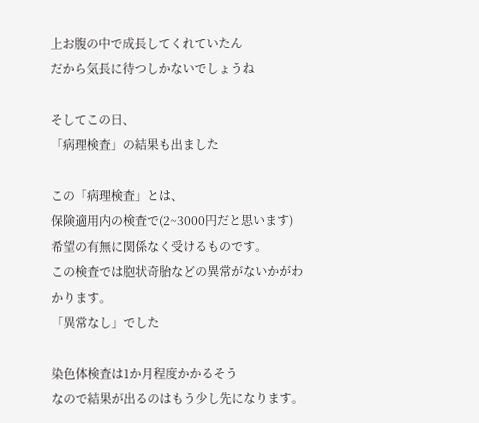上お腹の中で成長してくれていたん
だから気長に待つしかないでしょうね

そしてこの日、
「病理検査」の結果も出ました

この「病理検査」とは、
保険適用内の検査で(2~3000円だと思います)
希望の有無に関係なく受けるものです。
この検査では胞状奇胎などの異常がないかがわかります。
「異常なし」でした

染色体検査は1か月程度かかるそう
なので結果が出るのはもう少し先になります。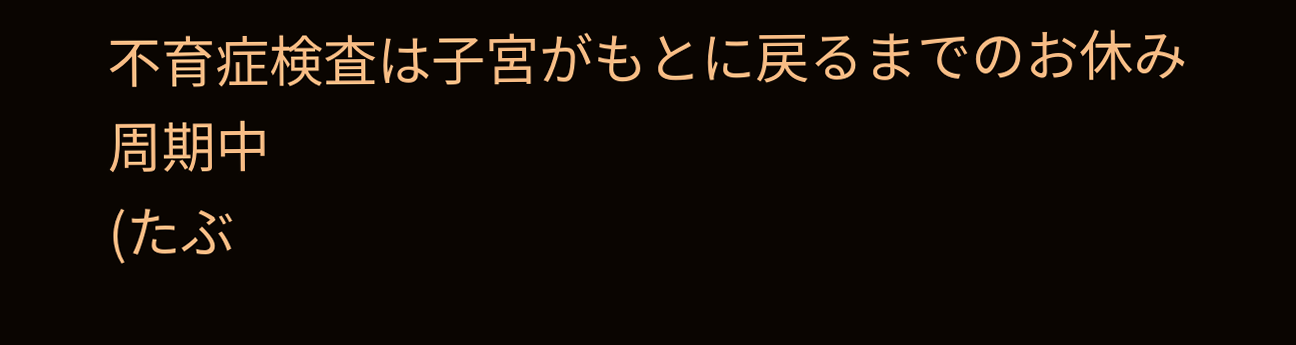不育症検査は子宮がもとに戻るまでのお休み周期中
(たぶ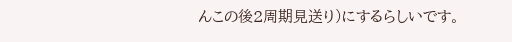んこの後2周期見送り)にするらしいです。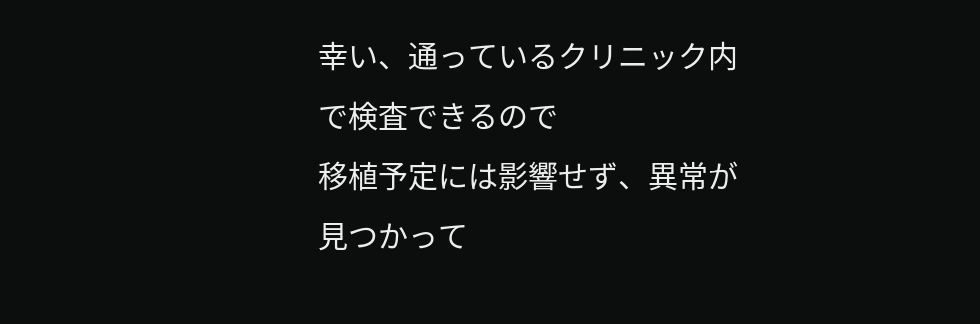幸い、通っているクリニック内で検査できるので
移植予定には影響せず、異常が見つかって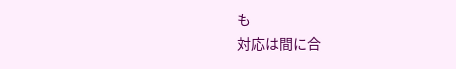も
対応は間に合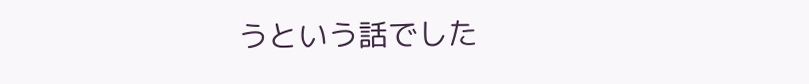うという話でした